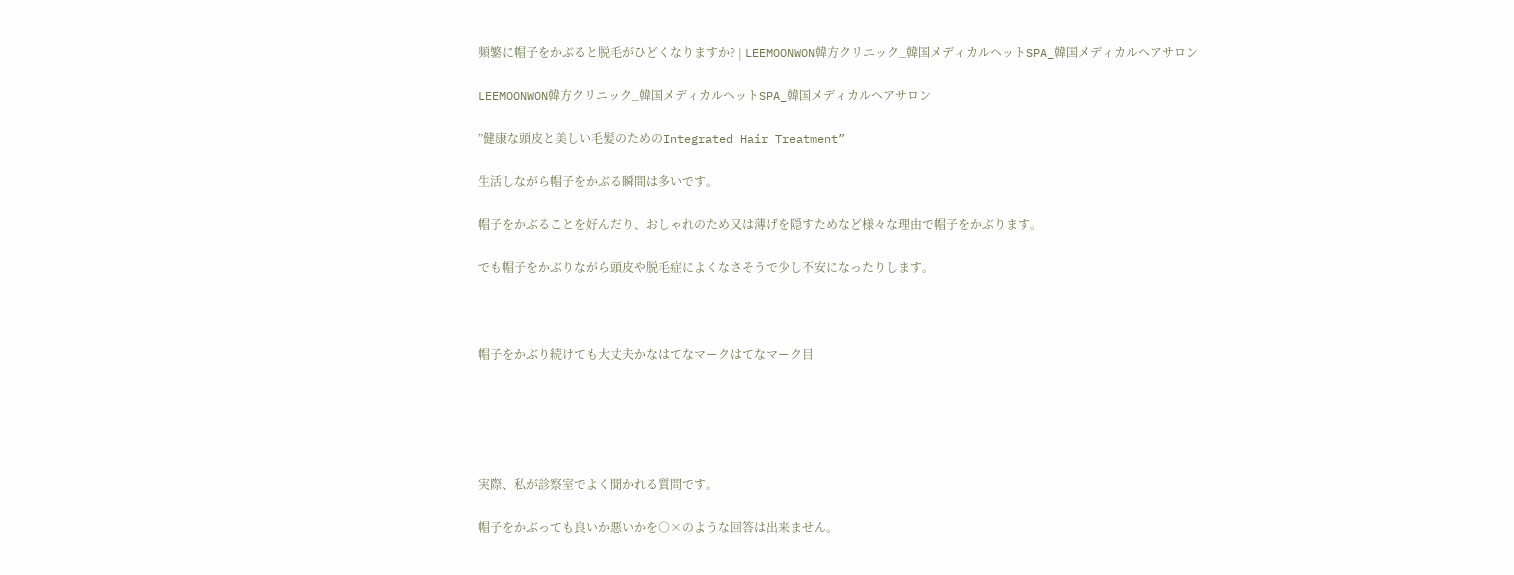頻繁に帽子をかぶると脱毛がひどくなりますか? | LEEMOONWON韓方クリニック_韓国メディカルヘットSPA_韓国メディカルヘアサロン

LEEMOONWON韓方クリニック_韓国メディカルヘットSPA_韓国メディカルヘアサロン

”健康な頭皮と美しい毛髪のためのIntegrated Hair Treatment”

生活しながら帽子をかぶる瞬間は多いです。

帽子をかぶることを好んだり、おしゃれのため又は薄げを隠すためなど様々な理由で帽子をかぶります。

でも帽子をかぶりながら頭皮や脱毛症によくなさそうで少し不安になったりします。



帽子をかぶり続けても大丈夫かなはてなマークはてなマーク目





実際、私が診察室でよく聞かれる質問です。

帽子をかぶっても良いか悪いかを○×のような回答は出来ません。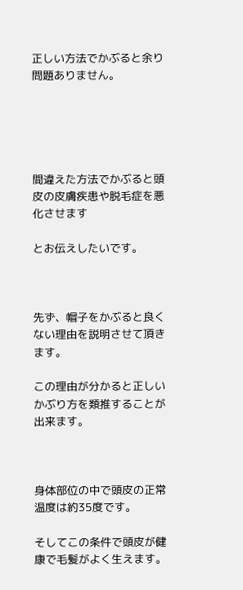正しい方法でかぶると余り問題ありません。





間違えた方法でかぶると頭皮の皮膚疾患や脱毛症を悪化させます

とお伝えしたいです。



先ず、帽子をかぶると良くない理由を説明させて頂きます。

この理由が分かると正しいかぶり方を類推することが出来ます。



身体部位の中で頭皮の正常温度は約35度です。

そしてこの条件で頭皮が健康で毛髪がよく生えます。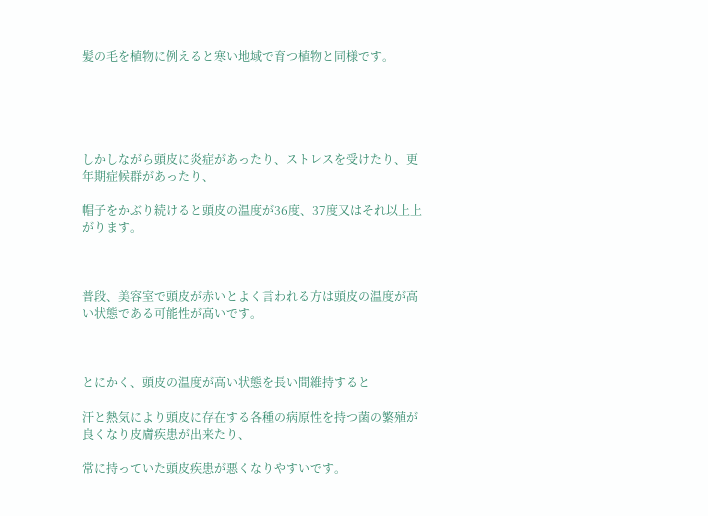髪の毛を植物に例えると寒い地域で育つ植物と同様です。





しかしながら頭皮に炎症があったり、ストレスを受けたり、更年期症候群があったり、

帽子をかぶり続けると頭皮の温度が36度、37度又はそれ以上上がります。



普段、美容室で頭皮が赤いとよく言われる方は頭皮の温度が高い状態である可能性が高いです。



とにかく、頭皮の温度が高い状態を長い間維持すると

汗と熱気により頭皮に存在する各種の病原性を持つ菌の繁殖が良くなり皮膚疾患が出来たり、

常に持っていた頭皮疾患が悪くなりやすいです。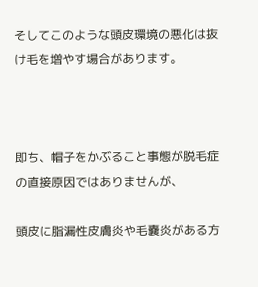そしてこのような頭皮環境の悪化は抜け毛を増やす場合があります。



即ち、帽子をかぶること事態が脱毛症の直接原因ではありませんが、

頭皮に脂漏性皮膚炎や毛嚢炎がある方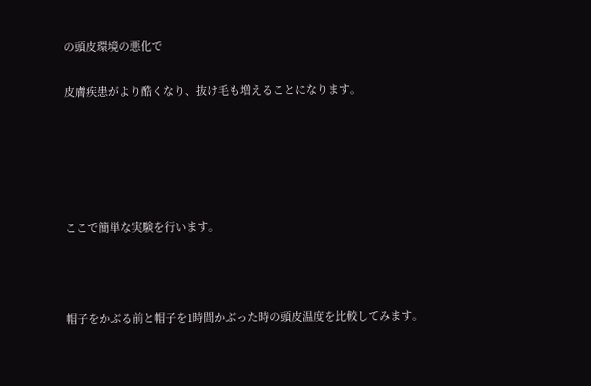の頭皮環境の悪化で

皮膚疾患がより酷くなり、抜け毛も増えることになります。





ここで簡単な実験を行います。



帽子をかぶる前と帽子を1時間かぶった時の頭皮温度を比較してみます。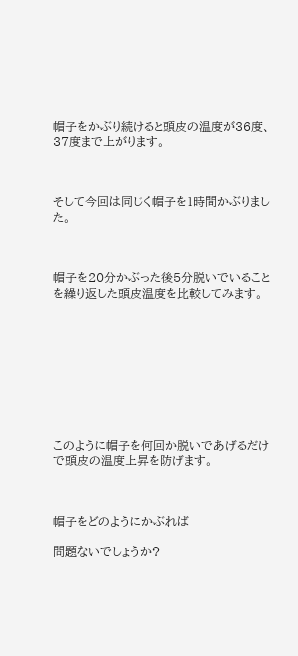帽子をかぶり続けると頭皮の温度が36度、37度まで上がります。



そして今回は同じく帽子を1時間かぶりました。



帽子を20分かぶった後5分脱いでいることを繰り返した頭皮温度を比較してみます。









このように帽子を何回か脱いであげるだけで頭皮の温度上昇を防げます。



帽子をどのようにかぶれば

問題ないでしょうか?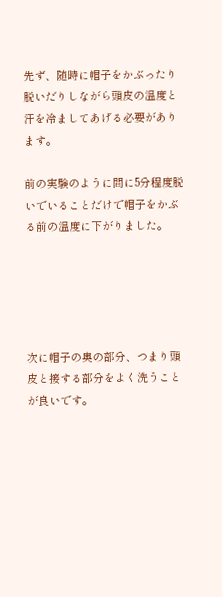先ず、随時に帽子をかぶったり脱いだりしながら頭皮の温度と汗を冷ましてあげる必要があります。

前の実験のように間に5分程度脱いでいることだけで帽子をかぶる前の温度に下がりました。





次に帽子の奥の部分、つまり頭皮と接する部分をよく洗うことが良いです。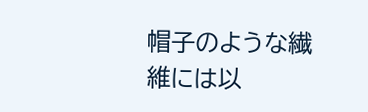帽子のような繊維には以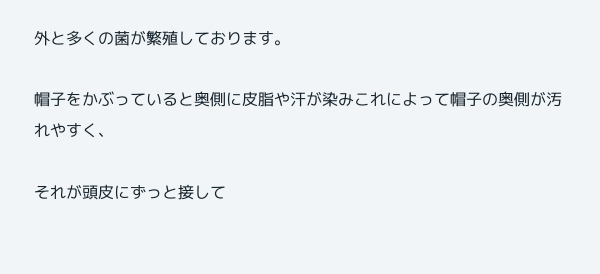外と多くの菌が繁殖しております。

帽子をかぶっていると奥側に皮脂や汗が染みこれによって帽子の奥側が汚れやすく、

それが頭皮にずっと接して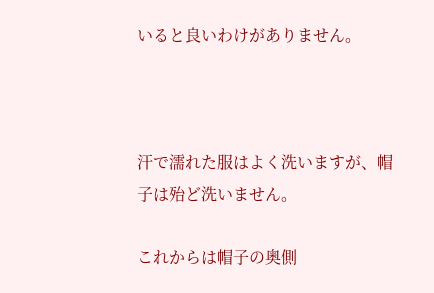いると良いわけがありません。



汗で濡れた服はよく洗いますが、帽子は殆ど洗いません。

これからは帽子の奥側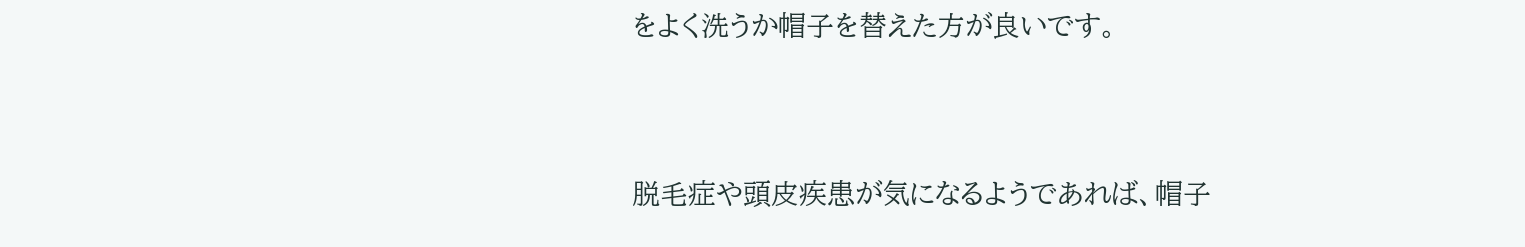をよく洗うか帽子を替えた方が良いです。



脱毛症や頭皮疾患が気になるようであれば、帽子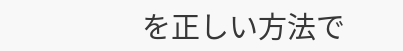を正しい方法で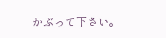かぶって下さい。